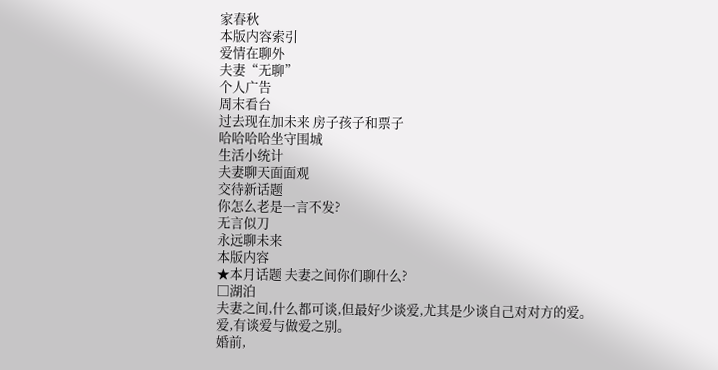家春秋
本版内容索引
爱情在聊外
夫妻“无聊”
个人广告
周末看台
过去现在加未来 房子孩子和票子
哈哈哈哈坐守围城
生活小统计
夫妻聊天面面观
交待新话题
你怎么老是一言不发?
无言似刀
永远聊未来
本版内容
★本月话题 夫妻之间你们聊什么?
□湖泊
夫妻之间,什么都可谈,但最好少谈爱,尤其是少谈自己对对方的爱。
爱,有谈爱与做爱之别。
婚前,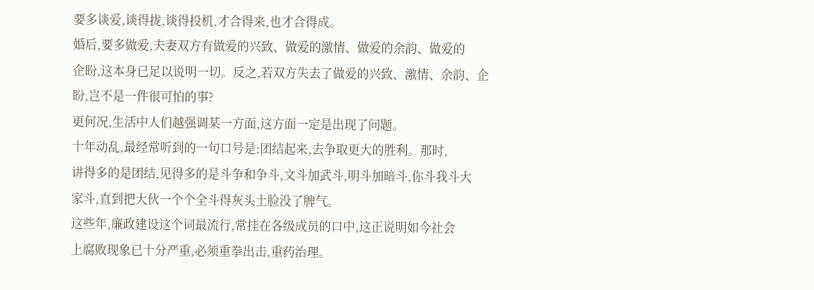要多谈爱,谈得拢,谈得投机,才合得来,也才合得成。
婚后,要多做爱,夫妻双方有做爱的兴致、做爱的激情、做爱的余韵、做爱的
企盼,这本身已足以说明一切。反之,若双方失去了做爱的兴致、激情、余韵、企
盼,岂不是一件很可怕的事?
更何况,生活中人们越强调某一方面,这方面一定是出现了问题。
十年动乱,最经常听到的一句口号是:团结起来,去争取更大的胜利。那时,
讲得多的是团结,见得多的是斗争和争斗,文斗加武斗,明斗加暗斗,你斗我斗大
家斗,直到把大伙一个个全斗得灰头土脸没了脾气。
这些年,廉政建设这个词最流行,常挂在各级成员的口中,这正说明如今社会
上腐败现象已十分严重,必须重拳出击,重药治理。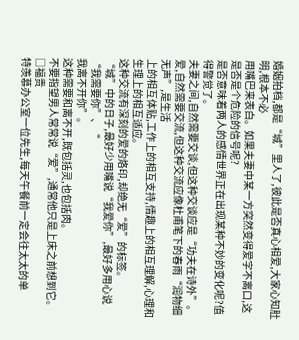婚姻拍档,都是“城”里人了,彼此是否真心相爱,大家心知肚明,根本不必
用嘴巴来表白。如果夫妻中某一方突然变得爱字不离口,这是否是个危险的信号呢?
是否意味着两人的感情世界正在出现某种不妙的变化呢?值得警觉了。
夫妻之间,自然需要交谈,但这种交谈应是“功夫在诗外”。
爱,自然需要交流,但这种交流应像杜甫笔下的春雨“润物细无声”,是生活
上的相互体贴,工作上的相互支持,情趣上的相互理解,心理和生理上的相互适应。
这种交流有深刻的爱的烙印,却绝无“爱”的标签。
“城”中的日子,最好少用嘴说“我爱你”,最好多用心说“我需要你”、“
我离不开你”。
这种需要和离不开,既包括灵,也包括肉。
不要指望男人常常说“爱”,通常他只是上床之前想到它。
□福贵
特羡慕办公室一位先生,每天午餐前一定会往太太的单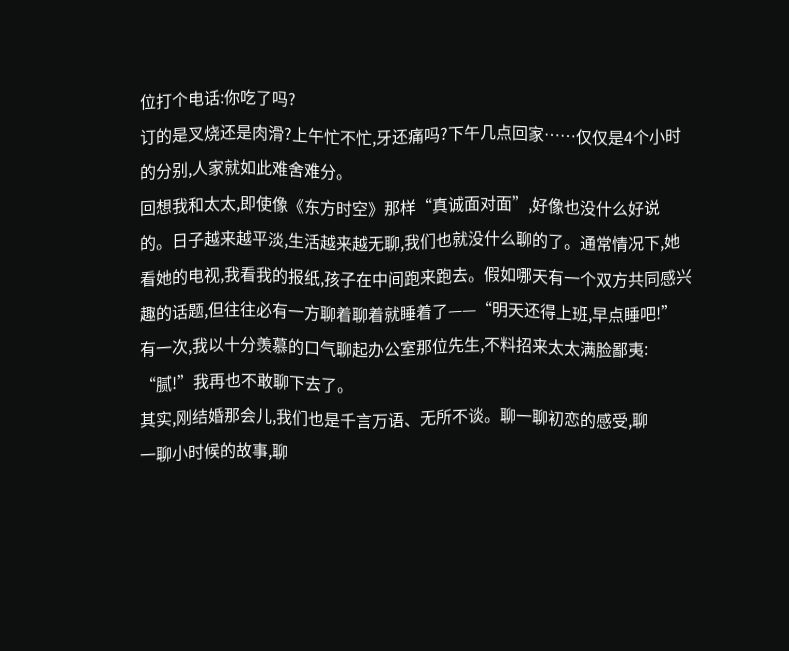位打个电话:你吃了吗?
订的是叉烧还是肉滑?上午忙不忙,牙还痛吗?下午几点回家……仅仅是4个小时
的分别,人家就如此难舍难分。
回想我和太太,即使像《东方时空》那样“真诚面对面”,好像也没什么好说
的。日子越来越平淡,生活越来越无聊,我们也就没什么聊的了。通常情况下,她
看她的电视,我看我的报纸,孩子在中间跑来跑去。假如哪天有一个双方共同感兴
趣的话题,但往往必有一方聊着聊着就睡着了——“明天还得上班,早点睡吧!”
有一次,我以十分羡慕的口气聊起办公室那位先生,不料招来太太满脸鄙夷:
“腻!”我再也不敢聊下去了。
其实,刚结婚那会儿,我们也是千言万语、无所不谈。聊一聊初恋的感受,聊
一聊小时候的故事,聊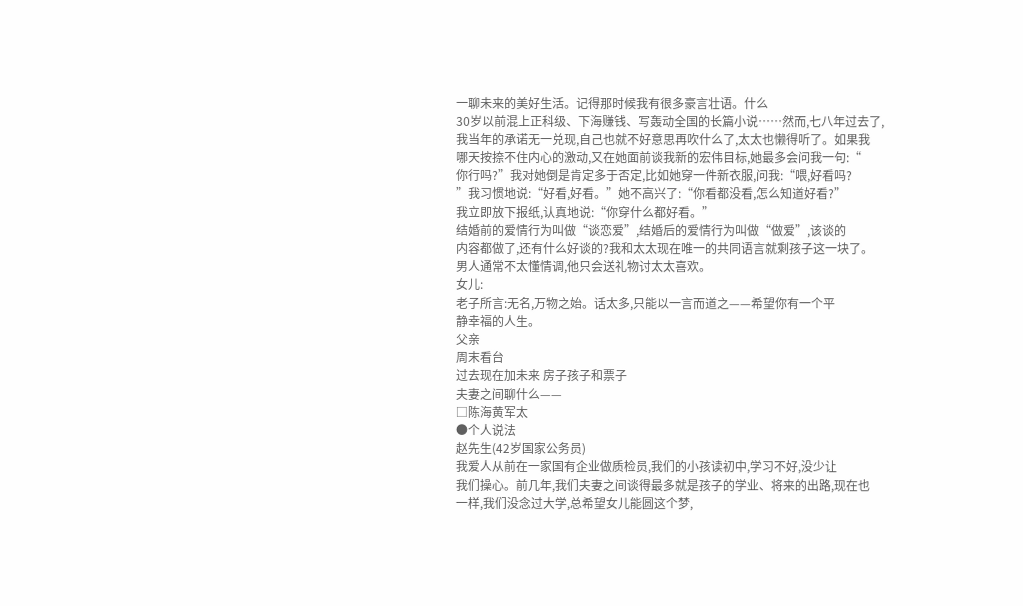一聊未来的美好生活。记得那时候我有很多豪言壮语。什么
30岁以前混上正科级、下海赚钱、写轰动全国的长篇小说……然而,七八年过去了,
我当年的承诺无一兑现,自己也就不好意思再吹什么了,太太也懒得听了。如果我
哪天按捺不住内心的激动,又在她面前谈我新的宏伟目标,她最多会问我一句:“
你行吗?”我对她倒是肯定多于否定,比如她穿一件新衣服,问我:“喂,好看吗?
”我习惯地说:“好看,好看。”她不高兴了:“你看都没看,怎么知道好看?”
我立即放下报纸,认真地说:“你穿什么都好看。”
结婚前的爱情行为叫做“谈恋爱”,结婚后的爱情行为叫做“做爱”,该谈的
内容都做了,还有什么好谈的?我和太太现在唯一的共同语言就剩孩子这一块了。
男人通常不太懂情调,他只会送礼物讨太太喜欢。
女儿:
老子所言:无名,万物之始。话太多,只能以一言而道之——希望你有一个平
静幸福的人生。
父亲
周末看台
过去现在加未来 房子孩子和票子
夫妻之间聊什么——
□陈海黄军太
●个人说法
赵先生(42岁国家公务员)
我爱人从前在一家国有企业做质检员,我们的小孩读初中,学习不好,没少让
我们操心。前几年,我们夫妻之间谈得最多就是孩子的学业、将来的出路,现在也
一样,我们没念过大学,总希望女儿能圆这个梦,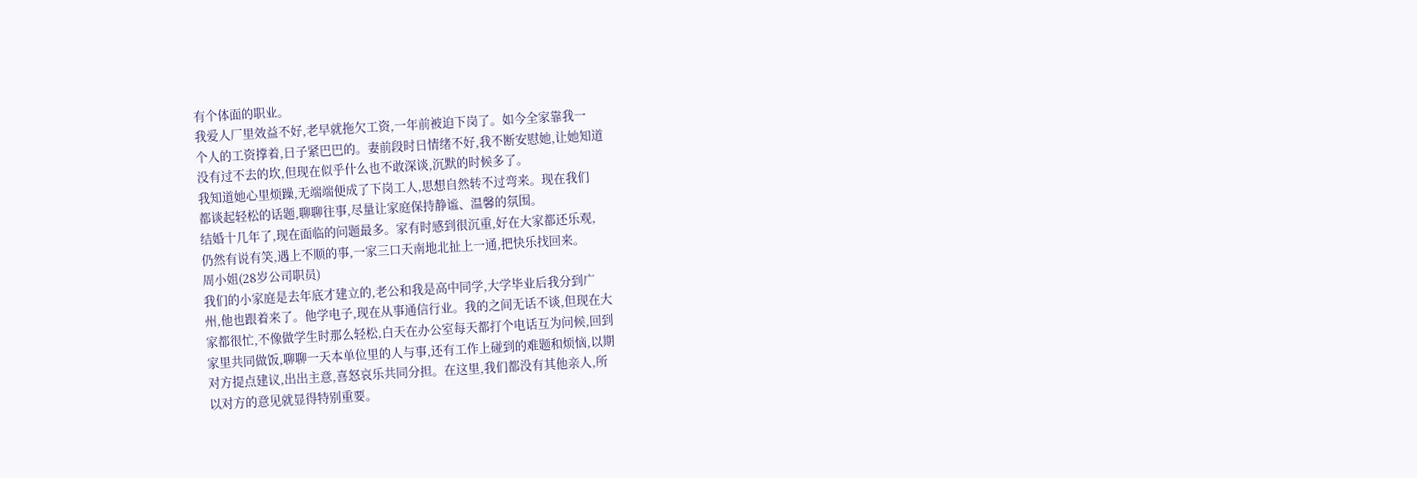有个体面的职业。
我爱人厂里效益不好,老早就拖欠工资,一年前被迫下岗了。如今全家靠我一
个人的工资撑着,日子紧巴巴的。妻前段时日情绪不好,我不断安慰她,让她知道
没有过不去的坎,但现在似乎什么也不敢深谈,沉默的时候多了。
我知道她心里烦躁,无端端便成了下岗工人,思想自然转不过弯来。现在我们
都谈起轻松的话题,聊聊往事,尽量让家庭保持静谧、温馨的氛围。
结婚十几年了,现在面临的问题最多。家有时感到很沉重,好在大家都还乐观,
仍然有说有笑,遇上不顺的事,一家三口天南地北扯上一通,把快乐找回来。
周小姐(28岁公司职员)
我们的小家庭是去年底才建立的,老公和我是高中同学,大学毕业后我分到广
州,他也跟着来了。他学电子,现在从事通信行业。我的之间无话不谈,但现在大
家都很忙,不像做学生时那么轻松,白天在办公室每天都打个电话互为问候,回到
家里共同做饭,聊聊一天本单位里的人与事,还有工作上碰到的难题和烦恼,以期
对方提点建议,出出主意,喜怒哀乐共同分担。在这里,我们都没有其他亲人,所
以对方的意见就显得特别重要。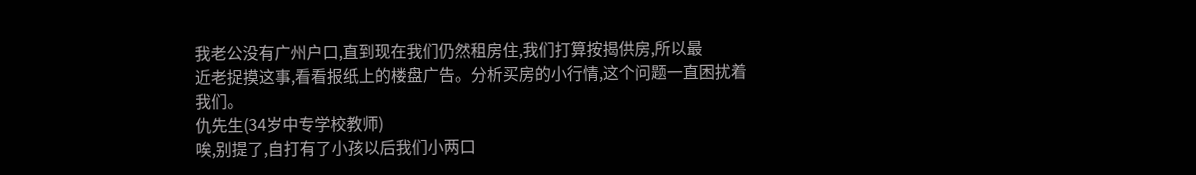我老公没有广州户口,直到现在我们仍然租房住,我们打算按揭供房,所以最
近老捉摸这事,看看报纸上的楼盘广告。分析买房的小行情,这个问题一直困扰着
我们。
仇先生(34岁中专学校教师)
唉,别提了,自打有了小孩以后我们小两口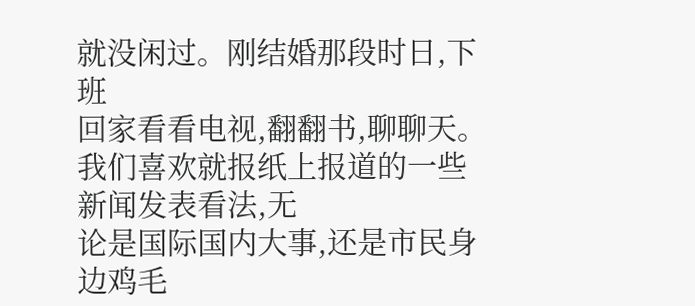就没闲过。刚结婚那段时日,下班
回家看看电视,翻翻书,聊聊天。我们喜欢就报纸上报道的一些新闻发表看法,无
论是国际国内大事,还是市民身边鸡毛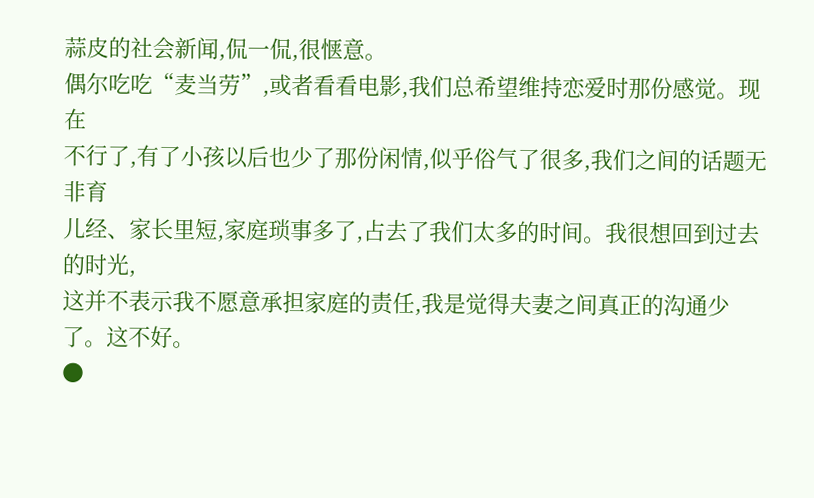蒜皮的社会新闻,侃一侃,很惬意。
偶尔吃吃“麦当劳”,或者看看电影,我们总希望维持恋爱时那份感觉。现在
不行了,有了小孩以后也少了那份闲情,似乎俗气了很多,我们之间的话题无非育
儿经、家长里短,家庭琐事多了,占去了我们太多的时间。我很想回到过去的时光,
这并不表示我不愿意承担家庭的责任,我是觉得夫妻之间真正的沟通少了。这不好。
●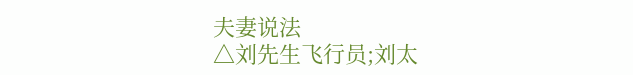夫妻说法
△刘先生飞行员;刘太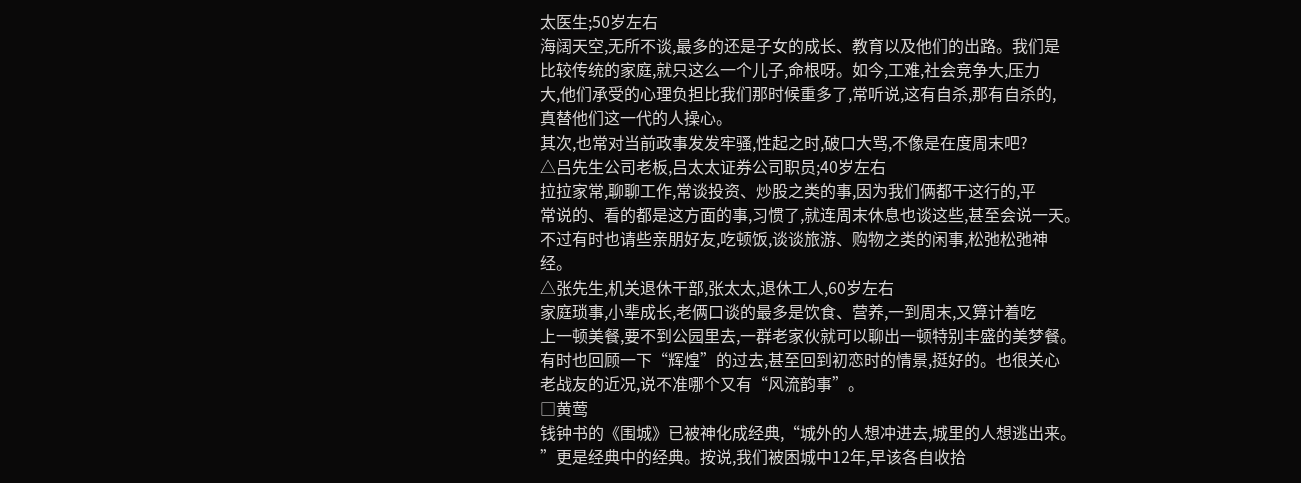太医生;50岁左右
海阔天空,无所不谈,最多的还是子女的成长、教育以及他们的出路。我们是
比较传统的家庭,就只这么一个儿子,命根呀。如今,工难,社会竞争大,压力
大,他们承受的心理负担比我们那时候重多了,常听说,这有自杀,那有自杀的,
真替他们这一代的人操心。
其次,也常对当前政事发发牢骚,性起之时,破口大骂,不像是在度周末吧?
△吕先生公司老板,吕太太证券公司职员;40岁左右
拉拉家常,聊聊工作,常谈投资、炒股之类的事,因为我们俩都干这行的,平
常说的、看的都是这方面的事,习惯了,就连周末休息也谈这些,甚至会说一天。
不过有时也请些亲朋好友,吃顿饭,谈谈旅游、购物之类的闲事,松弛松弛神
经。
△张先生,机关退休干部,张太太,退休工人,60岁左右
家庭琐事,小辈成长,老俩口谈的最多是饮食、营养,一到周末,又算计着吃
上一顿美餐,要不到公园里去,一群老家伙就可以聊出一顿特别丰盛的美梦餐。
有时也回顾一下“辉煌”的过去,甚至回到初恋时的情景,挺好的。也很关心
老战友的近况,说不准哪个又有“风流韵事”。
□黄莺
钱钟书的《围城》已被神化成经典,“城外的人想冲进去,城里的人想逃出来。
”更是经典中的经典。按说,我们被困城中12年,早该各自收拾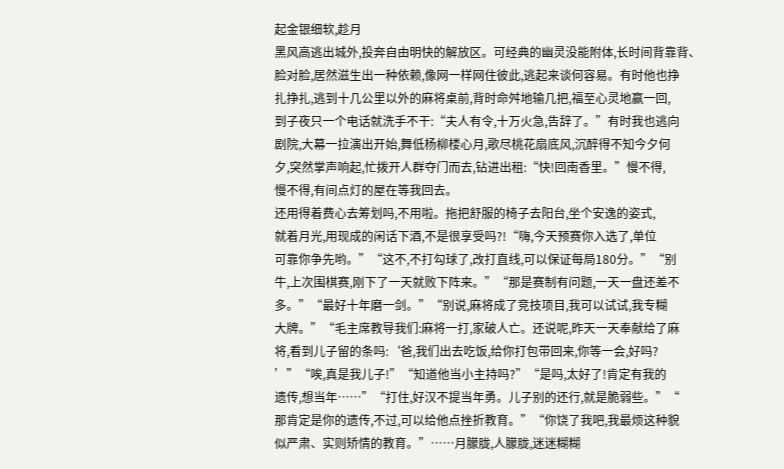起金银细软,趁月
黑风高逃出城外,投奔自由明快的解放区。可经典的幽灵没能附体,长时间背靠背、
脸对脸,居然滋生出一种依赖,像网一样网住彼此,逃起来谈何容易。有时他也挣
扎挣扎,逃到十几公里以外的麻将桌前,背时命舛地输几把,福至心灵地赢一回,
到子夜只一个电话就洗手不干:“夫人有令,十万火急,告辞了。”有时我也逃向
剧院,大幕一拉演出开始,舞低杨柳楼心月,歌尽桃花扇底风,沉醉得不知今夕何
夕,突然掌声响起,忙拨开人群夺门而去,钻进出租:“快!回南香里。”慢不得,
慢不得,有间点灯的屋在等我回去。
还用得着费心去筹划吗,不用啦。拖把舒服的椅子去阳台,坐个安逸的姿式,
就着月光,用现成的闲话下酒,不是很享受吗?!“嗨,今天预赛你入选了,单位
可靠你争先哟。”“这不,不打勾球了,改打直线,可以保证每局180分。”“别
牛,上次围棋赛,刚下了一天就败下阵来。”“那是赛制有问题,一天一盘还差不
多。”“最好十年磨一剑。”“别说,麻将成了竞技项目,我可以试试,我专糊
大牌。”“毛主席教导我们:麻将一打,家破人亡。还说呢,昨天一天奉献给了麻
将,看到儿子留的条吗:‘爸,我们出去吃饭,给你打包带回来,你等一会,好吗?
’”“唉,真是我儿子!”“知道他当小主持吗?”“是吗,太好了!肯定有我的
遗传,想当年……”“打住,好汉不提当年勇。儿子别的还行,就是脆弱些。”“
那肯定是你的遗传,不过,可以给他点挫折教育。”“你饶了我吧,我最烦这种貌
似严肃、实则矫情的教育。”……月朦胧,人朦胧,迷迷糊糊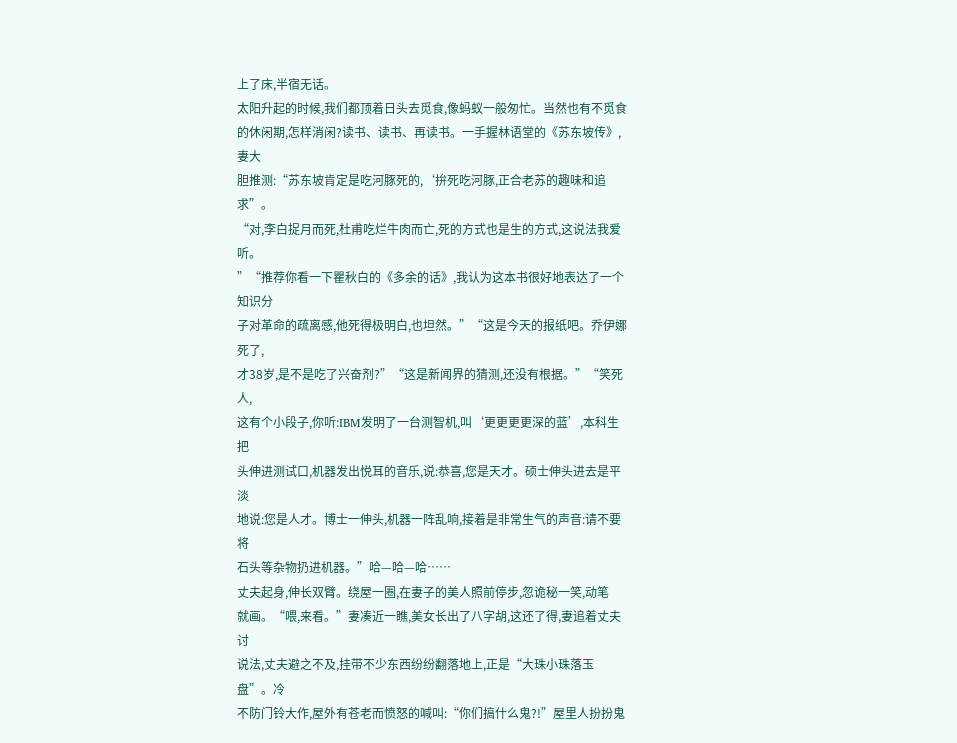上了床,半宿无话。
太阳升起的时候,我们都顶着日头去觅食,像蚂蚁一般匆忙。当然也有不觅食
的休闲期,怎样消闲?读书、读书、再读书。一手握林语堂的《苏东坡传》,妻大
胆推测:“苏东坡肯定是吃河豚死的,‘拚死吃河豚,正合老苏的趣味和追求”。
“对,李白捉月而死,杜甫吃烂牛肉而亡,死的方式也是生的方式,这说法我爱听。
”“推荐你看一下瞿秋白的《多余的话》,我认为这本书很好地表达了一个知识分
子对革命的疏离感,他死得极明白,也坦然。”“这是今天的报纸吧。乔伊娜死了,
才38岁,是不是吃了兴奋剂?”“这是新闻界的猜测,还没有根据。”“笑死人,
这有个小段子,你听:IBM发明了一台测智机,叫‘更更更更深的蓝’,本科生把
头伸进测试口,机器发出悦耳的音乐,说:恭喜,您是天才。硕士伸头进去是平淡
地说:您是人才。博士一伸头,机器一阵乱响,接着是非常生气的声音:请不要将
石头等杂物扔进机器。”哈—哈—哈……
丈夫起身,伸长双臂。绕屋一圈,在妻子的美人照前停步,忽诡秘一笑,动笔
就画。“喂,来看。”妻凑近一瞧,美女长出了八字胡,这还了得,妻追着丈夫讨
说法,丈夫避之不及,挂带不少东西纷纷翻落地上,正是“大珠小珠落玉盘”。冷
不防门铃大作,屋外有苍老而愤怒的喊叫:“你们搞什么鬼?!”屋里人扮扮鬼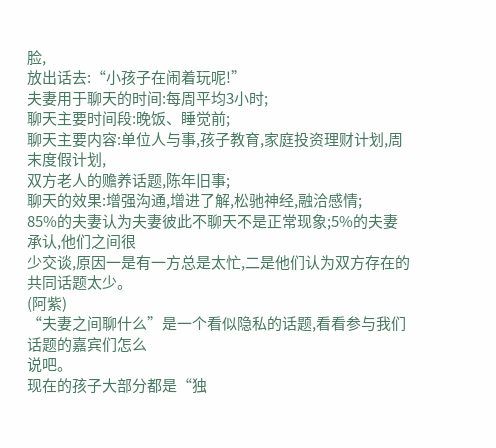脸,
放出话去:“小孩子在闹着玩呢!”
夫妻用于聊天的时间:每周平均3小时;
聊天主要时间段:晚饭、睡觉前;
聊天主要内容:单位人与事,孩子教育,家庭投资理财计划,周末度假计划,
双方老人的赡养话题,陈年旧事;
聊天的效果:增强沟通,增进了解,松驰神经,融洽感情;
85%的夫妻认为夫妻彼此不聊天不是正常现象;5%的夫妻承认,他们之间很
少交谈,原因一是有一方总是太忙,二是他们认为双方存在的共同话题太少。
(阿紫)
“夫妻之间聊什么”是一个看似隐私的话题,看看参与我们话题的嘉宾们怎么
说吧。
现在的孩子大部分都是“独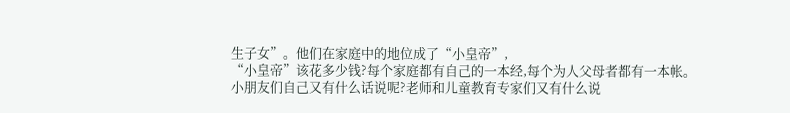生子女”。他们在家庭中的地位成了“小皇帝”,
“小皇帝”该花多少钱?每个家庭都有自己的一本经,每个为人父母者都有一本帐。
小朋友们自己又有什么话说呢?老师和儿童教育专家们又有什么说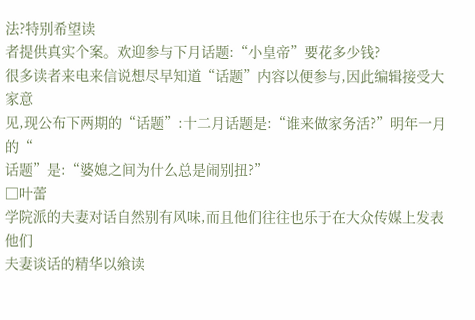法?特别希望读
者提供真实个案。欢迎参与下月话题:“小皇帝”要花多少钱?
很多读者来电来信说想尽早知道“话题”内容以便参与,因此编辑接受大家意
见,现公布下两期的“话题”:十二月话题是:“谁来做家务活?”明年一月的“
话题”是:“婆媳之间为什么总是闹别扭?”
□叶蕾
学院派的夫妻对话自然别有风味,而且他们往往也乐于在大众传媒上发表他们
夫妻谈话的精华以飨读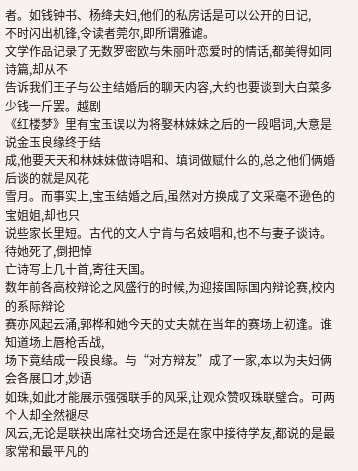者。如钱钟书、杨绛夫妇,他们的私房话是可以公开的日记,
不时闪出机锋,令读者莞尔,即所谓雅谑。
文学作品记录了无数罗密欧与朱丽叶恋爱时的情话,都美得如同诗篇,却从不
告诉我们王子与公主结婚后的聊天内容,大约也要谈到大白菜多少钱一斤罢。越剧
《红楼梦》里有宝玉误以为将娶林妹妹之后的一段唱词,大意是说金玉良缘终于结
成,他要天天和林妹妹做诗唱和、填词做赋什么的,总之他们俩婚后谈的就是风花
雪月。而事实上,宝玉结婚之后,虽然对方换成了文采毫不逊色的宝姐姐,却也只
说些家长里短。古代的文人宁肯与名妓唱和,也不与妻子谈诗。待她死了,倒把悼
亡诗写上几十首,寄往天国。
数年前各高校辩论之风盛行的时候,为迎接国际国内辩论赛,校内的系际辩论
赛亦风起云涌,郭桦和她今天的丈夫就在当年的赛场上初逢。谁知道场上唇枪舌战,
场下竟结成一段良缘。与“对方辩友”成了一家,本以为夫妇俩会各展口才,妙语
如珠,如此才能展示强强联手的风采,让观众赞叹珠联璧合。可两个人却全然褪尽
风云,无论是联袂出席社交场合还是在家中接待学友,都说的是最家常和最平凡的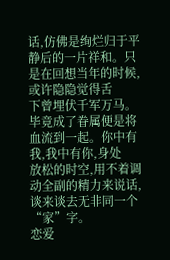话,仿佛是绚烂归于平静后的一片祥和。只是在回想当年的时候,或许隐隐觉得舌
下曾埋伏千军万马。毕竟成了眷属便是将血流到一起。你中有我,我中有你,身处
放松的时空,用不着调动全副的精力来说话,谈来谈去无非同一个“家”字。
恋爱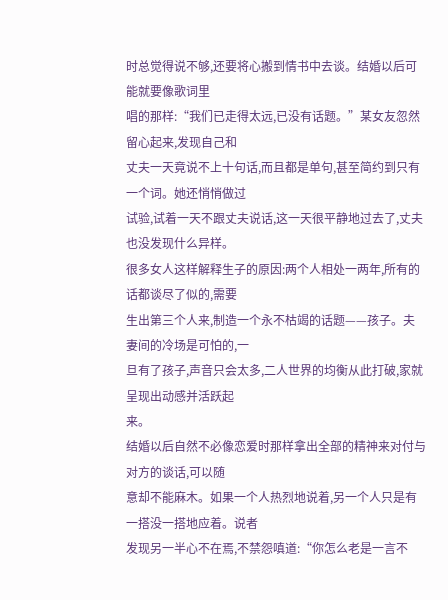时总觉得说不够,还要将心搬到情书中去谈。结婚以后可能就要像歌词里
唱的那样:“我们已走得太远,已没有话题。”某女友忽然留心起来,发现自己和
丈夫一天竟说不上十句话,而且都是单句,甚至简约到只有一个词。她还悄悄做过
试验,试着一天不跟丈夫说话,这一天很平静地过去了,丈夫也没发现什么异样。
很多女人这样解释生子的原因:两个人相处一两年,所有的话都谈尽了似的,需要
生出第三个人来,制造一个永不枯竭的话题——孩子。夫妻间的冷场是可怕的,一
旦有了孩子,声音只会太多,二人世界的均衡从此打破,家就呈现出动感并活跃起
来。
结婚以后自然不必像恋爱时那样拿出全部的精神来对付与对方的谈话,可以随
意却不能麻木。如果一个人热烈地说着,另一个人只是有一搭没一搭地应着。说者
发现另一半心不在焉,不禁怨嗔道:“你怎么老是一言不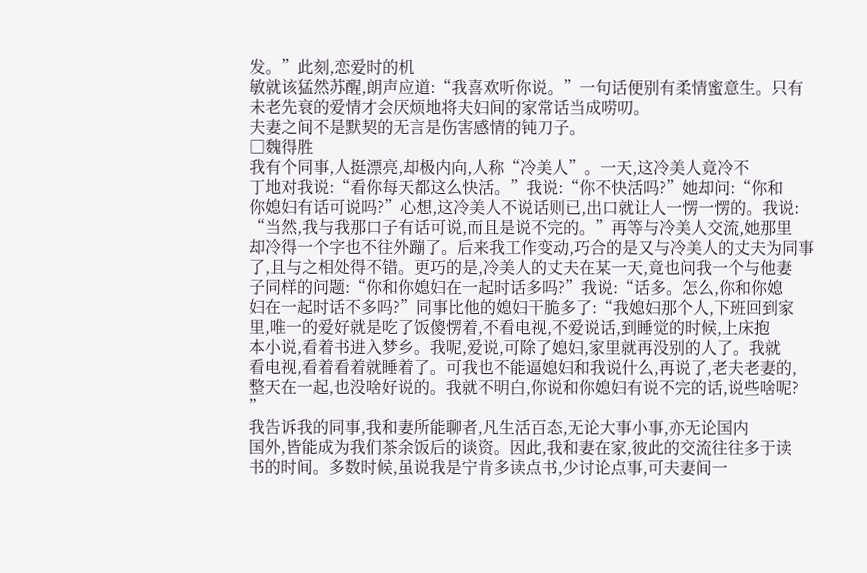发。”此刻,恋爱时的机
敏就该猛然苏醒,朗声应道:“我喜欢听你说。”一句话便别有柔情蜜意生。只有
未老先衰的爱情才会厌烦地将夫妇间的家常话当成唠叨。
夫妻之间不是默契的无言是伤害感情的钝刀子。
□魏得胜
我有个同事,人挺漂亮,却极内向,人称“冷美人”。一天,这冷美人竟冷不
丁地对我说:“看你每天都这么快活。”我说:“你不快活吗?”她却问:“你和
你媳妇有话可说吗?”心想,这冷美人不说话则已,出口就让人一愣一愣的。我说:
“当然,我与我那口子有话可说,而且是说不完的。”再等与冷美人交流,她那里
却冷得一个字也不往外蹦了。后来我工作变动,巧合的是又与冷美人的丈夫为同事
了,且与之相处得不错。更巧的是,冷美人的丈夫在某一天,竟也问我一个与他妻
子同样的问题:“你和你媳妇在一起时话多吗?”我说:“话多。怎么,你和你媳
妇在一起时话不多吗?”同事比他的媳妇干脆多了:“我媳妇那个人,下班回到家
里,唯一的爱好就是吃了饭傻愣着,不看电视,不爱说话,到睡觉的时候,上床抱
本小说,看着书进入梦乡。我呢,爱说,可除了媳妇,家里就再没别的人了。我就
看电视,看着看着就睡着了。可我也不能逼媳妇和我说什么,再说了,老夫老妻的,
整天在一起,也没啥好说的。我就不明白,你说和你媳妇有说不完的话,说些啥呢?
”
我告诉我的同事,我和妻所能聊者,凡生活百态,无论大事小事,亦无论国内
国外,皆能成为我们茶余饭后的谈资。因此,我和妻在家,彼此的交流往往多于读
书的时间。多数时候,虽说我是宁肯多读点书,少讨论点事,可夫妻间一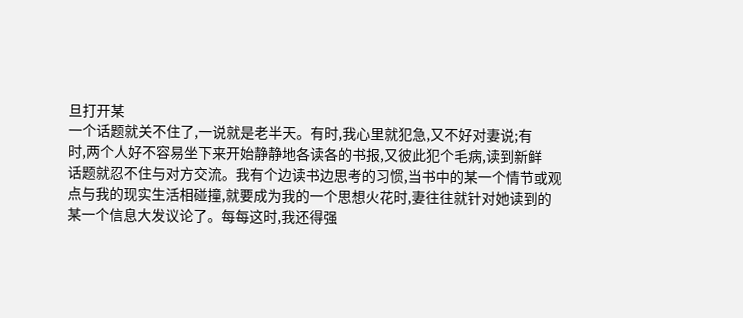旦打开某
一个话题就关不住了,一说就是老半天。有时,我心里就犯急,又不好对妻说;有
时,两个人好不容易坐下来开始静静地各读各的书报,又彼此犯个毛病,读到新鲜
话题就忍不住与对方交流。我有个边读书边思考的习惯,当书中的某一个情节或观
点与我的现实生活相碰撞,就要成为我的一个思想火花时,妻往往就针对她读到的
某一个信息大发议论了。每每这时,我还得强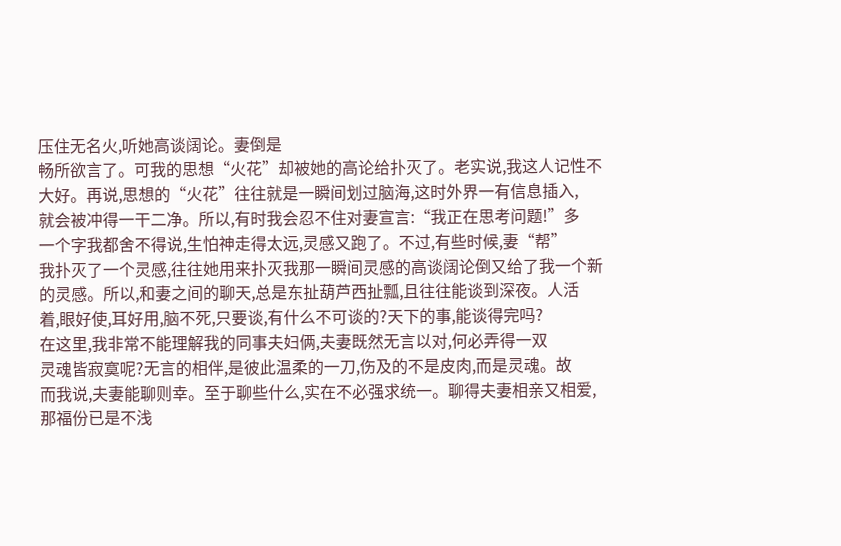压住无名火,听她高谈阔论。妻倒是
畅所欲言了。可我的思想“火花”却被她的高论给扑灭了。老实说,我这人记性不
大好。再说,思想的“火花”往往就是一瞬间划过脑海,这时外界一有信息插入,
就会被冲得一干二净。所以,有时我会忍不住对妻宣言:“我正在思考问题!”多
一个字我都舍不得说,生怕神走得太远,灵感又跑了。不过,有些时候,妻“帮”
我扑灭了一个灵感,往往她用来扑灭我那一瞬间灵感的高谈阔论倒又给了我一个新
的灵感。所以,和妻之间的聊天,总是东扯葫芦西扯瓢,且往往能谈到深夜。人活
着,眼好使,耳好用,脑不死,只要谈,有什么不可谈的?天下的事,能谈得完吗?
在这里,我非常不能理解我的同事夫妇俩,夫妻既然无言以对,何必弄得一双
灵魂皆寂寞呢?无言的相伴,是彼此温柔的一刀,伤及的不是皮肉,而是灵魂。故
而我说,夫妻能聊则幸。至于聊些什么,实在不必强求统一。聊得夫妻相亲又相爱,
那福份已是不浅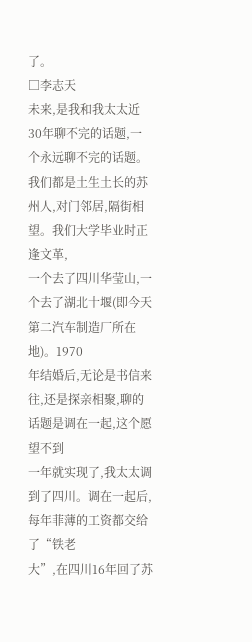了。
□李志天
未来,是我和我太太近30年聊不完的话题,一个永远聊不完的话题。
我们都是土生土长的苏州人,对门邻居,隔街相望。我们大学毕业时正逢文革,
一个去了四川华莹山,一个去了湖北十堰(即今天第二汽车制造厂所在地)。1970
年结婚后,无论是书信来往,还是探亲相聚,聊的话题是调在一起,这个愿望不到
一年就实现了,我太太调到了四川。调在一起后,每年菲薄的工资都交给了“铁老
大”,在四川16年回了苏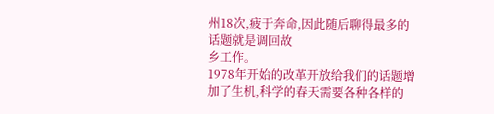州18次,疲于奔命,因此随后聊得最多的话题就是调回故
乡工作。
1978年开始的改革开放给我们的话题增加了生机,科学的春天需要各种各样的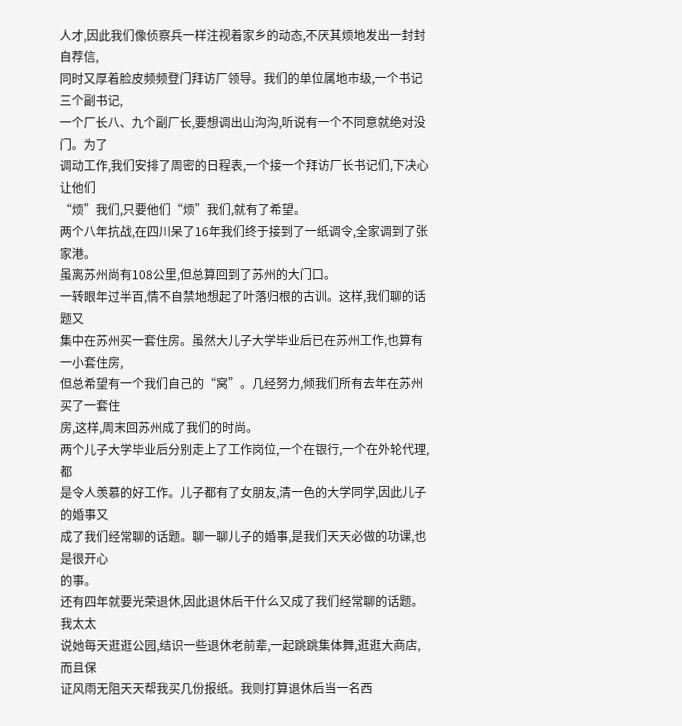人才,因此我们像侦察兵一样注视着家乡的动态,不厌其烦地发出一封封自荐信,
同时又厚着脸皮频频登门拜访厂领导。我们的单位属地市级,一个书记三个副书记,
一个厂长八、九个副厂长,要想调出山沟沟,听说有一个不同意就绝对没门。为了
调动工作,我们安排了周密的日程表,一个接一个拜访厂长书记们,下决心让他们
“烦”我们,只要他们“烦”我们,就有了希望。
两个八年抗战,在四川呆了16年我们终于接到了一纸调令,全家调到了张家港。
虽离苏州尚有108公里,但总算回到了苏州的大门口。
一转眼年过半百,情不自禁地想起了叶落归根的古训。这样,我们聊的话题又
集中在苏州买一套住房。虽然大儿子大学毕业后已在苏州工作,也算有一小套住房,
但总希望有一个我们自己的“窝”。几经努力,倾我们所有去年在苏州买了一套住
房,这样,周末回苏州成了我们的时尚。
两个儿子大学毕业后分别走上了工作岗位,一个在银行,一个在外轮代理,都
是令人羡慕的好工作。儿子都有了女朋友,清一色的大学同学,因此儿子的婚事又
成了我们经常聊的话题。聊一聊儿子的婚事,是我们天天必做的功课,也是很开心
的事。
还有四年就要光荣退休,因此退休后干什么又成了我们经常聊的话题。我太太
说她每天逛逛公园,结识一些退休老前辈,一起跳跳集体舞,逛逛大商店,而且保
证风雨无阻天天帮我买几份报纸。我则打算退休后当一名西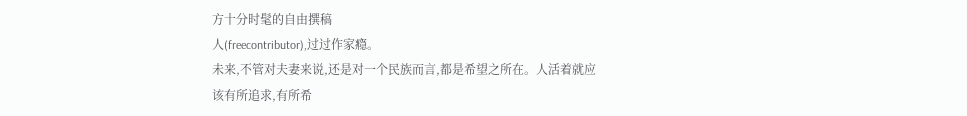方十分时髦的自由撰稿
人(freecontributor),过过作家瘾。
未来,不管对夫妻来说,还是对一个民族而言,都是希望之所在。人活着就应
该有所追求,有所希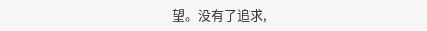望。没有了追求,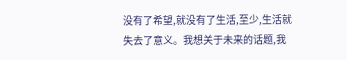没有了希望,就没有了生活,至少,生活就
失去了意义。我想关于未来的话题,我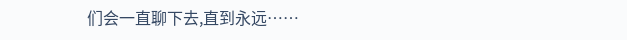们会一直聊下去,直到永远……